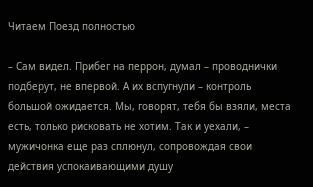Читаем Поезд полностью

– Сам видел. Прибег на перрон, думал – проводнички подберут, не впервой. А их вспугнули – контроль большой ожидается. Мы, говорят, тебя бы взяли, места есть, только рисковать не хотим. Так и уехали, – мужичонка еще раз сплюнул, сопровождая свои действия успокаивающими душу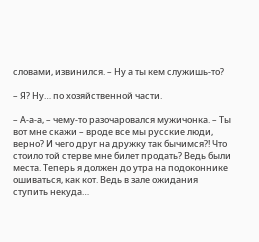словами, извинился. – Ну а ты кем служишь-то?

– Я? Ну… по хозяйственной части.

– А-а-а, – чему-то разочаровался мужичонка. – Ты вот мне скажи – вроде все мы русские люди, верно? И чего друг на дружку так бычимся?! Что стоило той стерве мне билет продать? Ведь были места. Теперь я должен до утра на подоконнике ошиваться, как кот. Ведь в зале ожидания ступить некуда…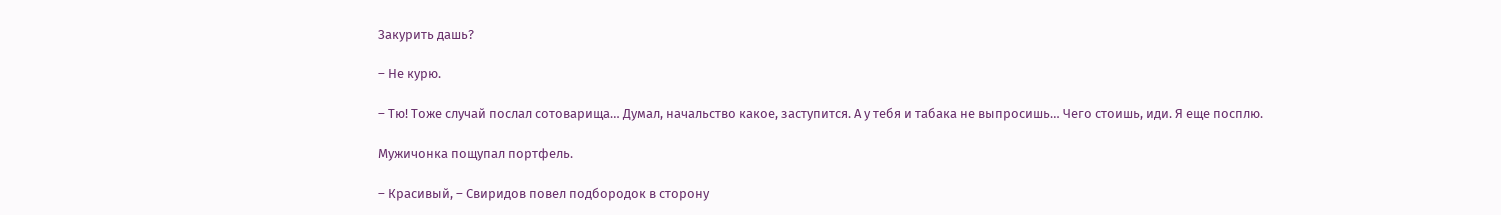Закурить дашь?

– Не курю.

– Тю! Тоже случай послал сотоварища… Думал, начальство какое, заступится. А у тебя и табака не выпросишь… Чего стоишь, иди. Я еще посплю.

Мужичонка пощупал портфель.

– Красивый, – Свиридов повел подбородок в сторону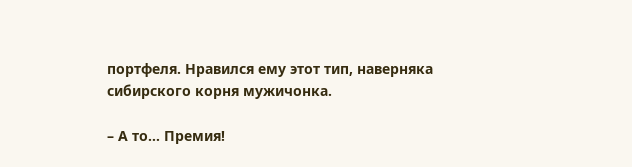портфеля. Нравился ему этот тип, наверняка сибирского корня мужичонка.

– А то… Премия!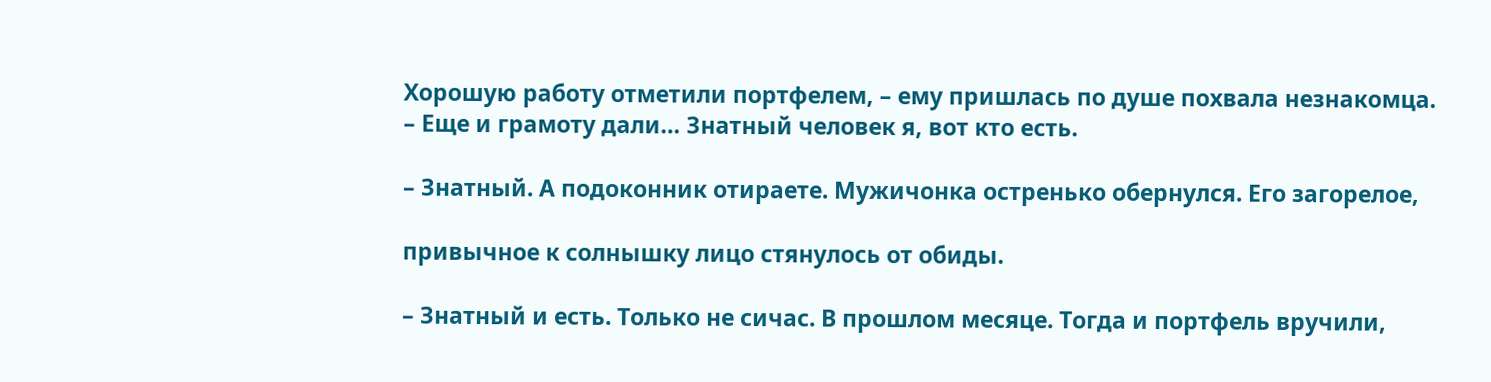Хорошую работу отметили портфелем, – ему пришлась по душе похвала незнакомца. – Еще и грамоту дали… Знатный человек я, вот кто есть.

– Знатный. А подоконник отираете. Мужичонка остренько обернулся. Его загорелое,

привычное к солнышку лицо стянулось от обиды.

– Знатный и есть. Только не сичас. В прошлом месяце. Тогда и портфель вручили,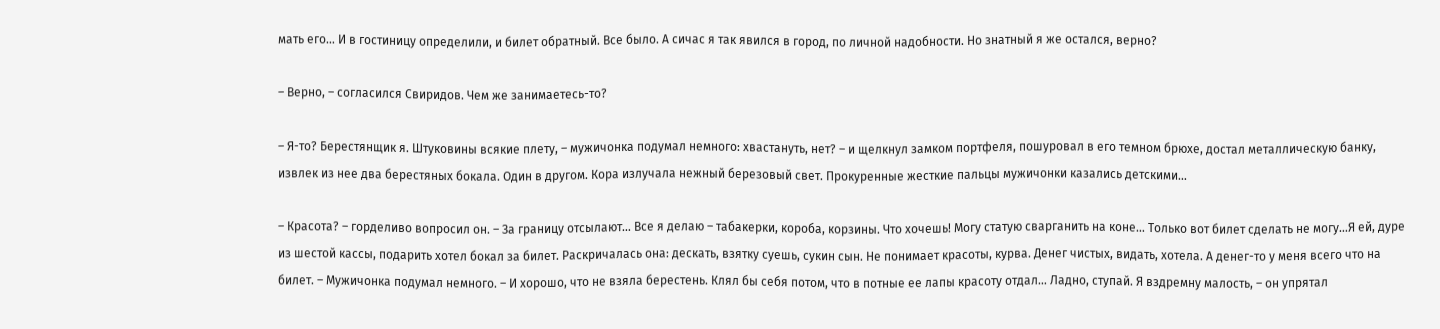мать его… И в гостиницу определили, и билет обратный. Все было. А сичас я так явился в город, по личной надобности. Но знатный я же остался, верно?

– Верно, – согласился Свиридов. Чем же занимаетесь-то?

– Я-то? Берестянщик я. Штуковины всякие плету, – мужичонка подумал немного: хвастануть, нет? – и щелкнул замком портфеля, пошуровал в его темном брюхе, достал металлическую банку, извлек из нее два берестяных бокала. Один в другом. Кора излучала нежный березовый свет. Прокуренные жесткие пальцы мужичонки казались детскими…

– Красота? – горделиво вопросил он. – За границу отсылают… Все я делаю – табакерки, короба, корзины. Что хочешь! Могу статую сварганить на коне… Только вот билет сделать не могу…Я ей, дуре из шестой кассы, подарить хотел бокал за билет. Раскричалась она: дескать, взятку суешь, сукин сын. Не понимает красоты, курва. Денег чистых, видать, хотела. А денег-то у меня всего что на билет. – Мужичонка подумал немного. – И хорошо, что не взяла берестень. Клял бы себя потом, что в потные ее лапы красоту отдал… Ладно, ступай. Я вздремну малость, – он упрятал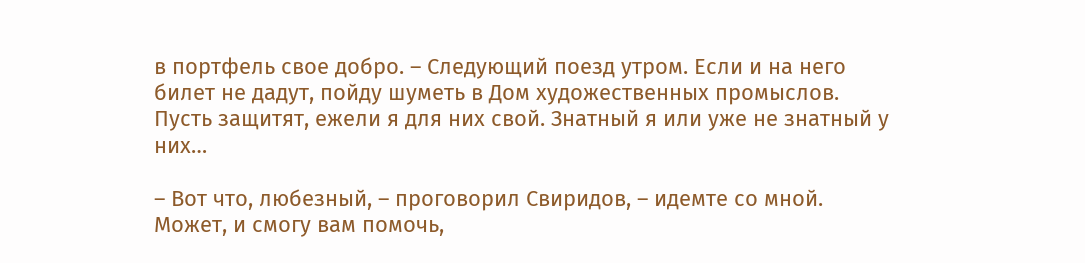в портфель свое добро. – Следующий поезд утром. Если и на него билет не дадут, пойду шуметь в Дом художественных промыслов. Пусть защитят, ежели я для них свой. Знатный я или уже не знатный у них…

– Вот что, любезный, – проговорил Свиридов, – идемте со мной. Может, и смогу вам помочь,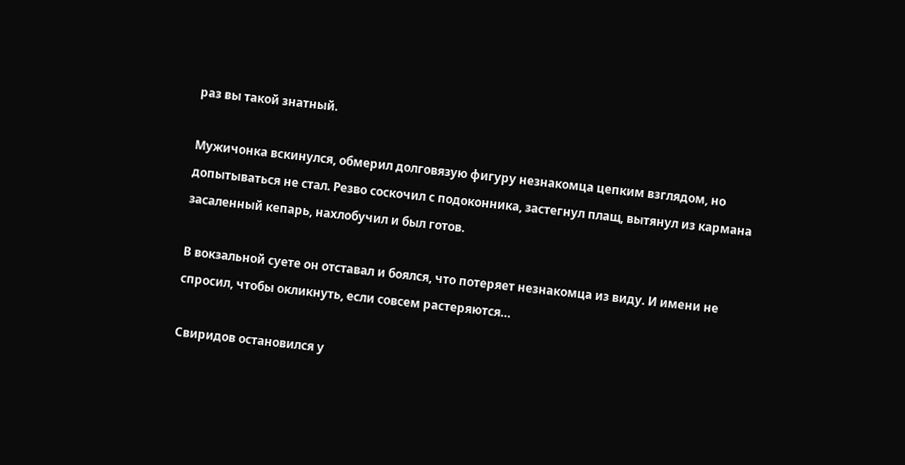раз вы такой знатный.

Мужичонка вскинулся, обмерил долговязую фигуру незнакомца цепким взглядом, но допытываться не стал. Резво соскочил с подоконника, застегнул плащ, вытянул из кармана засаленный кепарь, нахлобучил и был готов.

В вокзальной суете он отставал и боялся, что потеряет незнакомца из виду. И имени не спросил, чтобы окликнуть, если совсем растеряются…

Свиридов остановился у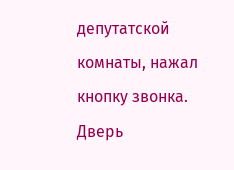депутатской комнаты, нажал кнопку звонка. Дверь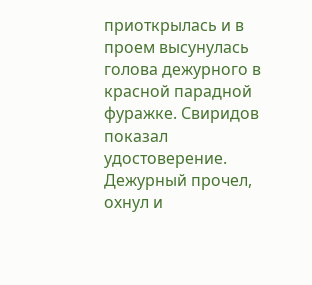приоткрылась и в проем высунулась голова дежурного в красной парадной фуражке. Свиридов показал удостоверение. Дежурный прочел, охнул и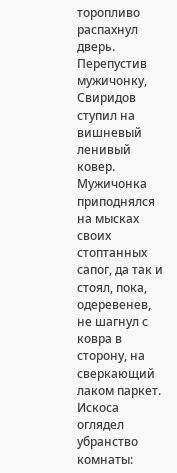торопливо распахнул дверь. Перепустив мужичонку, Свиридов ступил на вишневый ленивый ковер. Мужичонка приподнялся на мысках своих стоптанных сапог, да так и стоял, пока, одеревенев, не шагнул с ковра в сторону, на сверкающий лаком паркет. Искоса оглядел убранство комнаты: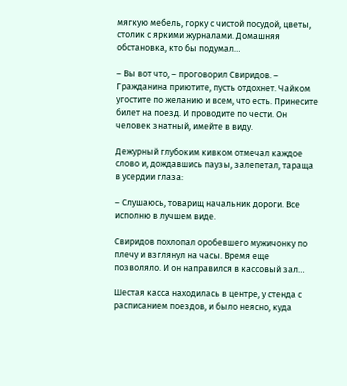мягкую мебель, горку с чистой посудой, цветы, столик с яркими журналами. Домашняя обстановка, кто бы подумал…

– Вы вот что, – проговорил Свиридов. – Гражданина приютите, пусть отдохнет. Чайком угостите по желанию и всем, что есть. Принесите билет на поезд. И проводите по чести. Он человек знатный, имейте в виду.

Дежурный глубоким кивком отмечал каждое слово и, дождавшись паузы, залепетал, тараща в усердии глаза:

– Слушаюсь, товарищ начальник дороги. Все исполню в лучшем виде.

Свиридов похлопал оробевшего мужичонку по плечу и взглянул на часы. Время еще позволяло. И он направился в кассовый зал…

Шестая касса находилась в центре, у стенда с расписанием поездов, и было неясно, куда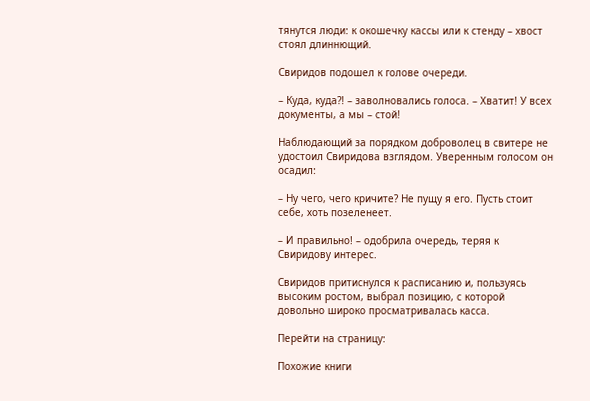тянутся люди: к окошечку кассы или к стенду – хвост стоял длиннющий.

Свиридов подошел к голове очереди.

– Куда, куда?! – заволновались голоса. – Хватит! У всех документы, а мы – стой!

Наблюдающий за порядком доброволец в свитере не удостоил Свиридова взглядом. Уверенным голосом он осадил:

– Ну чего, чего кричите? Не пущу я его. Пусть стоит себе, хоть позеленеет.

– И правильно! – одобрила очередь, теряя к Свиридову интерес.

Свиридов притиснулся к расписанию и, пользуясь высоким ростом, выбрал позицию, с которой довольно широко просматривалась касса.

Перейти на страницу:

Похожие книги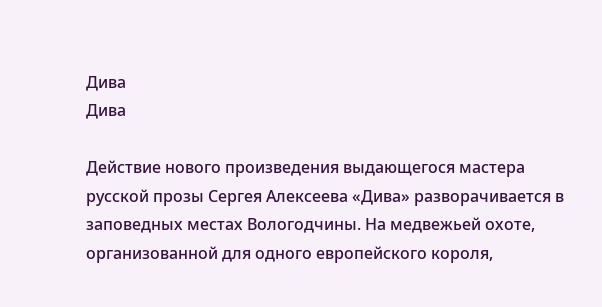Дива
Дива

Действие нового произведения выдающегося мастера русской прозы Сергея Алексеева «Дива» разворачивается в заповедных местах Вологодчины. На медвежьей охоте, организованной для одного европейского короля,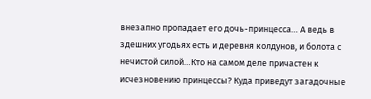внезапно пропадает его дочь-принцесса… А ведь в здешних угодьях есть и деревня колдунов, и болота с нечистой силой…Кто на самом деле причастен к исчезновению принцессы? Куда приведут загадочные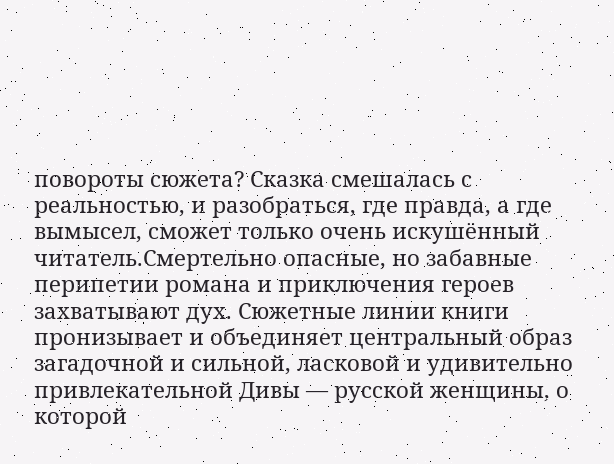повороты сюжета? Сказка смешалась с реальностью, и разобраться, где правда, а где вымысел, сможет только очень искушённый читатель.Смертельно опасные, но забавные перипетии романа и приключения героев захватывают дух. Сюжетные линии книги пронизывает и объединяет центральный образ загадочной и сильной, ласковой и удивительно привлекательной Дивы — русской женщины, о которой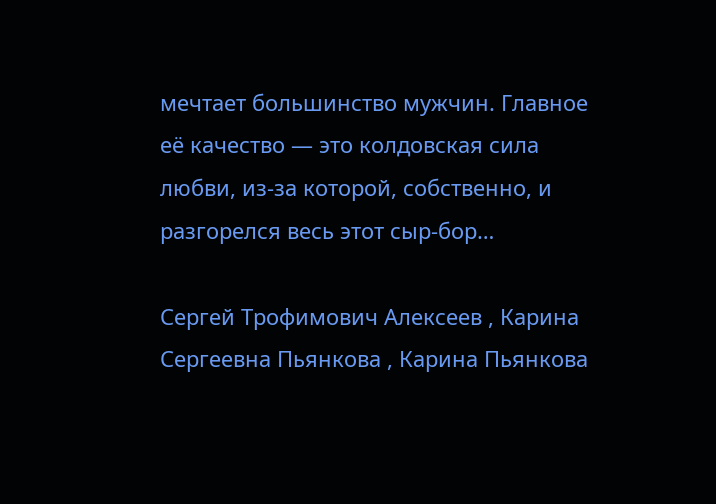мечтает большинство мужчин. Главное её качество — это колдовская сила любви, из-за которой, собственно, и разгорелся весь этот сыр-бор…

Сергей Трофимович Алексеев , Карина Сергеевна Пьянкова , Карина Пьянкова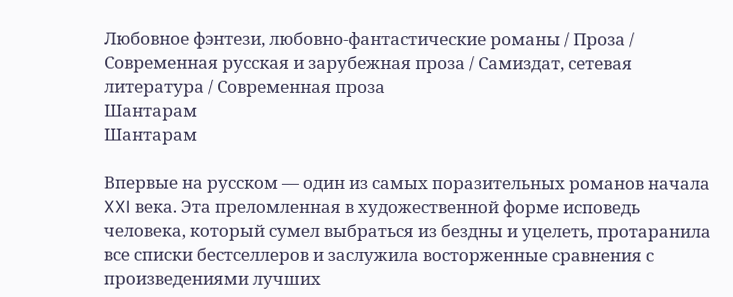Любовное фэнтези, любовно-фантастические романы / Проза / Современная русская и зарубежная проза / Самиздат, сетевая литература / Современная проза
Шантарам
Шантарам

Впервые на русском — один из самых поразительных романов начала XXI века. Эта преломленная в художественной форме исповедь человека, который сумел выбраться из бездны и уцелеть, протаранила все списки бестселлеров и заслужила восторженные сравнения с произведениями лучших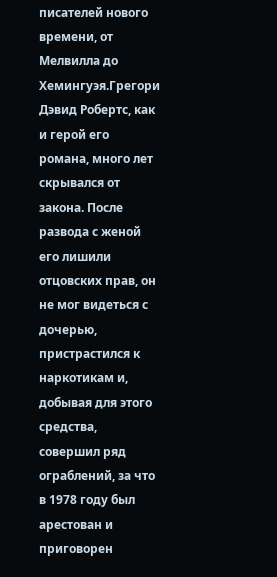писателей нового времени, от Мелвилла до Хемингуэя.Грегори Дэвид Робертс, как и герой его романа, много лет скрывался от закона. После развода с женой его лишили отцовских прав, он не мог видеться с дочерью, пристрастился к наркотикам и, добывая для этого средства, совершил ряд ограблений, за что в 1978 году был арестован и приговорен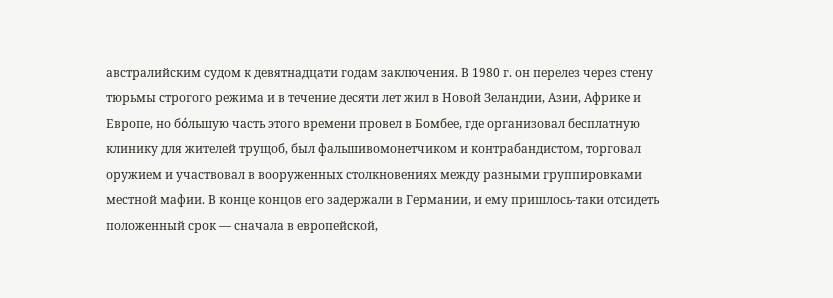австралийским судом к девятнадцати годам заключения. В 1980 г. он перелез через стену тюрьмы строгого режима и в течение десяти лет жил в Новой Зеландии, Азии, Африке и Европе, но бόльшую часть этого времени провел в Бомбее, где организовал бесплатную клинику для жителей трущоб, был фальшивомонетчиком и контрабандистом, торговал оружием и участвовал в вооруженных столкновениях между разными группировками местной мафии. В конце концов его задержали в Германии, и ему пришлось-таки отсидеть положенный срок — сначала в европейской,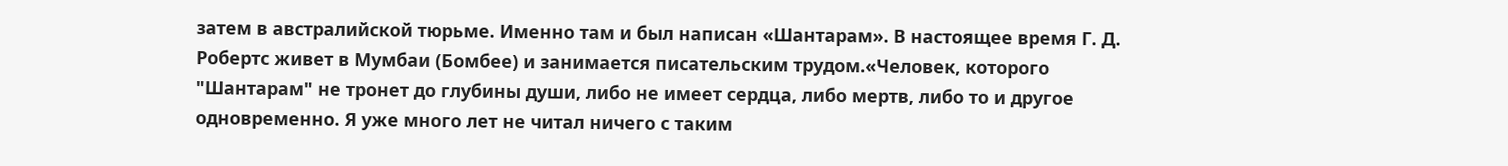затем в австралийской тюрьме. Именно там и был написан «Шантарам». В настоящее время Г. Д. Робертс живет в Мумбаи (Бомбее) и занимается писательским трудом.«Человек, которого "Шантарам" не тронет до глубины души, либо не имеет сердца, либо мертв, либо то и другое одновременно. Я уже много лет не читал ничего с таким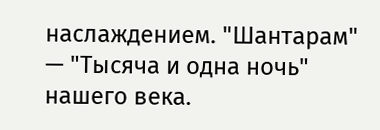наслаждением. "Шантарам" — "Тысяча и одна ночь" нашего века.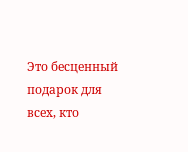Это бесценный подарок для всех, кто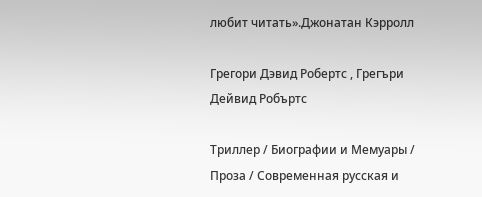любит читать».Джонатан Кэрролл

Грегори Дэвид Робертс , Грегъри Дейвид Робъртс

Триллер / Биографии и Мемуары / Проза / Современная русская и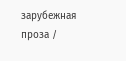зарубежная проза /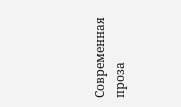Современная проза